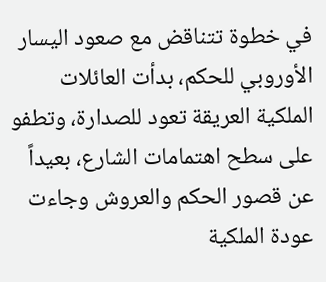في خطوة تتناقض مع صعود اليسار الأوروبي للحكم، بدأت العائلات الملكية العريقة تعود للصدارة، وتطفو على سطح اهتمامات الشارع، بعيداً عن قصور الحكم والعروش وجاءت عودة الملكية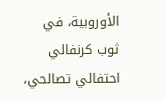الأوروبية، في ثوب كرنفالي احتفالي تصالحي،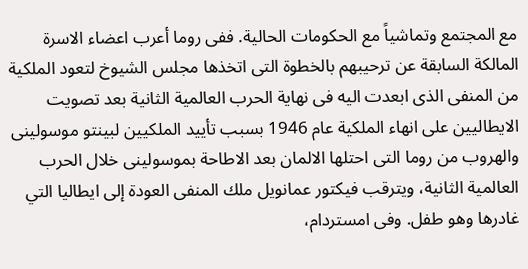مع المجتمع وتماشياً مع الحكومات الحالية. ففى روما أعرب اعضاء الاسرة المالكة السابقة عن ترحيبهم بالخطوة التى اتخذها مجلس الشيوخ لتعود الملكية من المنفى الذى ابعدت اليه فى نهاية الحرب العالمية الثانية بعد تصويت الايطاليين على انهاء الملكية عام 1946 بسبب تأييد الملكيين لبينتو موسولينى والهروب من روما التى احتلها الالمان بعد الاطاحة بموسولينى خلال الحرب العالمية الثانية، ويترقب فيكتور عمانويل ملك المنفى العودة إلى ايطاليا التي غادرها وهو طفل. وفى امستردام،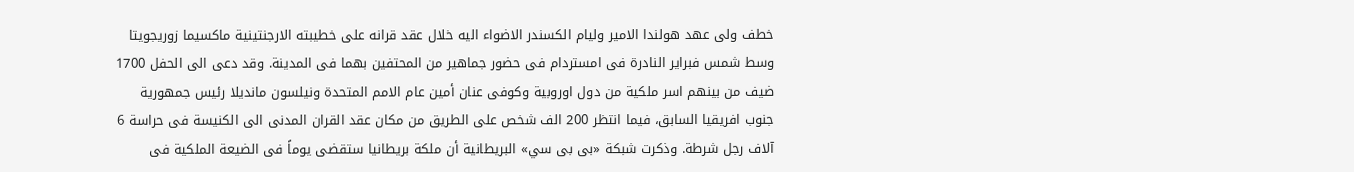خطف ولى عهد هولندا الامير وليام الكسندر الاضواء اليه خلال عقد قرانه على خطيبته الارجنتينية ماكسيما زوريجويتا وسط شمس فبراير النادرة فى امستردام فى حضور جماهير من المحتفين بهما فى المدينة. وقد دعى الى الحفل 1700 ضيف من بينهم اسر ملكية من دول اوروبية وكوفى عنان أمين عام الامم المتحدة ونيلسون مانديلا رئيس جمهورية جنوب افريقيا السابق، فيما انتظر 200 الف شخص على الطريق من مكان عقد القران المدنى الى الكنيسة فى حراسة 6 آلاف رجل شرطة. وذكرت شبكة «بى بى سي» البريطانية أن ملكة بريطانيا ستقضى يوماً فى الضيعة الملكية فى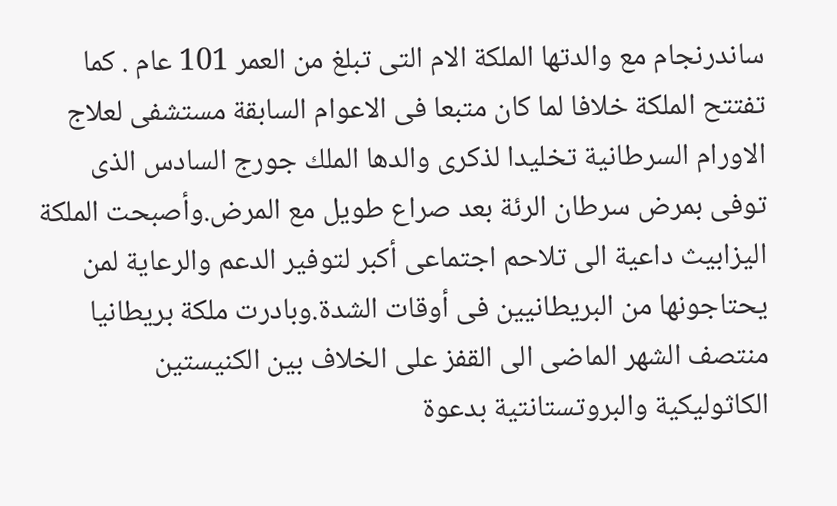ساندرنجام مع والدتها الملكة الام التى تبلغ من العمر 101 عام . كما تفتتح الملكة خلافا لما كان متبعا فى الاعوام السابقة مستشفى لعلاج الاورام السرطانية تخليدا لذكرى والدها الملك جورج السادس الذى توفى بمرض سرطان الرئة بعد صراع طويل مع المرض.وأصبحت الملكة اليزابيث داعية الى تلاحم اجتماعى أكبر لتوفير الدعم والرعاية لمن يحتاجونها من البريطانيين فى أوقات الشدة.وبادرت ملكة بريطانيا منتصف الشهر الماضى الى القفز على الخلاف بين الكنيستين الكاثوليكية والبروتستانتية بدعوة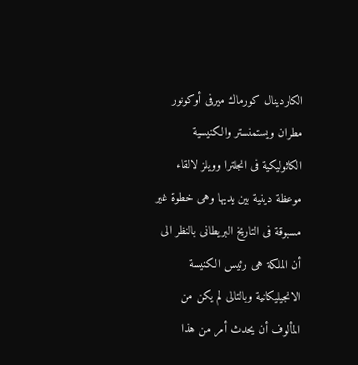الكاردينال كورماك ميرفى أوكونور مطران ويستمنستر والكنيسية الكاثوليكية فى انجلترا وويلز لالقاء موعظة دينية بين يديها وهى خطوة غير مسبوقة فى التاريخ البريطانى بالنظر الى أن الملكة هى رئيس الكنيسة الانجيليكانية وبالتالى لم يكن من المألوف أن يحدث أمر من هذا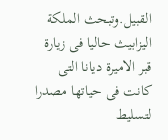القبيل.وتبحث الملكة اليزابيث حاليا فى زيارة قبر الاميرة ديانا التى كانت فى حياتها مصدرا لتسليط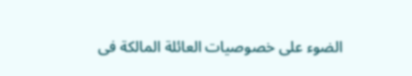الضوء على خصوصيات العائلة المالكة فى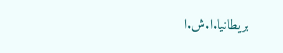بريطانيا.ا.ش.ا